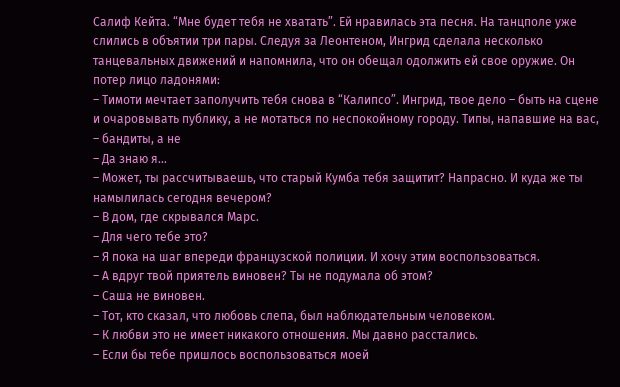Салиф Кейта. “Мне будет тебя не хватать”. Ей нравилась эта песня. На танцполе уже слились в объятии три пары. Следуя за Леонтеном, Ингрид сделала несколько танцевальных движений и напомнила, что он обещал одолжить ей свое оружие. Он потер лицо ладонями:
– Тимоти мечтает заполучить тебя снова в “Калипсо”. Ингрид, твое дело – быть на сцене и очаровывать публику, а не мотаться по неспокойному городу. Типы, напавшие на вас, – бандиты, а не
– Да знаю я…
– Может, ты рассчитываешь, что старый Кумба тебя защитит? Напрасно. И куда же ты намылилась сегодня вечером?
– В дом, где скрывался Марс.
– Для чего тебе это?
– Я пока на шаг впереди французской полиции. И хочу этим воспользоваться.
– А вдруг твой приятель виновен? Ты не подумала об этом?
– Саша не виновен.
– Тот, кто сказал, что любовь слепа, был наблюдательным человеком.
– К любви это не имеет никакого отношения. Мы давно расстались.
– Если бы тебе пришлось воспользоваться моей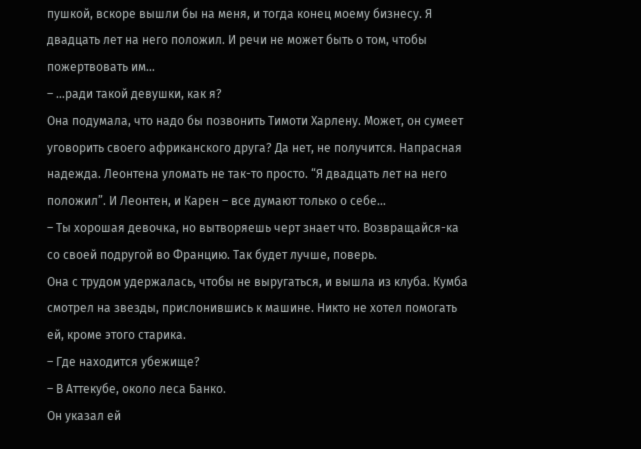пушкой, вскоре вышли бы на меня, и тогда конец моему бизнесу. Я двадцать лет на него положил. И речи не может быть о том, чтобы пожертвовать им…
– …ради такой девушки, как я?
Она подумала, что надо бы позвонить Тимоти Харлену. Может, он сумеет уговорить своего африканского друга? Да нет, не получится. Напрасная надежда. Леонтена уломать не так-то просто. “Я двадцать лет на него положил”. И Леонтен, и Карен – все думают только о себе…
– Ты хорошая девочка, но вытворяешь черт знает что. Возвращайся-ка со своей подругой во Францию. Так будет лучше, поверь.
Она с трудом удержалась, чтобы не выругаться, и вышла из клуба. Кумба смотрел на звезды, прислонившись к машине. Никто не хотел помогать ей, кроме этого старика.
– Где находится убежище?
– В Аттекубе, около леса Банко.
Он указал ей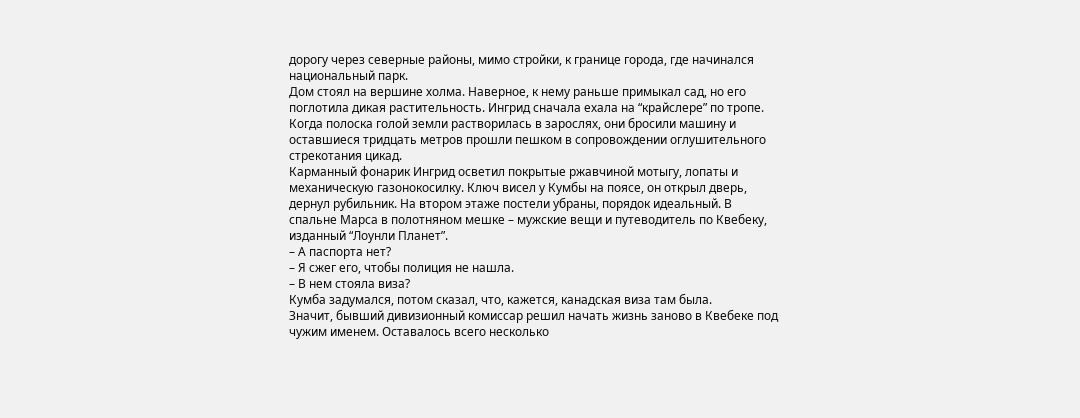дорогу через северные районы, мимо стройки, к границе города, где начинался национальный парк.
Дом стоял на вершине холма. Наверное, к нему раньше примыкал сад, но его поглотила дикая растительность. Ингрид сначала ехала на “крайслере” по тропе. Когда полоска голой земли растворилась в зарослях, они бросили машину и оставшиеся тридцать метров прошли пешком в сопровождении оглушительного стрекотания цикад.
Карманный фонарик Ингрид осветил покрытые ржавчиной мотыгу, лопаты и механическую газонокосилку. Ключ висел у Кумбы на поясе, он открыл дверь, дернул рубильник. На втором этаже постели убраны, порядок идеальный. В спальне Марса в полотняном мешке – мужские вещи и путеводитель по Квебеку, изданный “Лоунли Планет”.
– А паспорта нет?
– Я сжег его, чтобы полиция не нашла.
– В нем стояла виза?
Кумба задумался, потом сказал, что, кажется, канадская виза там была.
Значит, бывший дивизионный комиссар решил начать жизнь заново в Квебеке под чужим именем. Оставалось всего несколько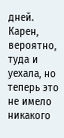дней. Карен, вероятно, туда и уехала, но теперь это не имело никакого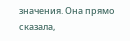значения. Она прямо сказала,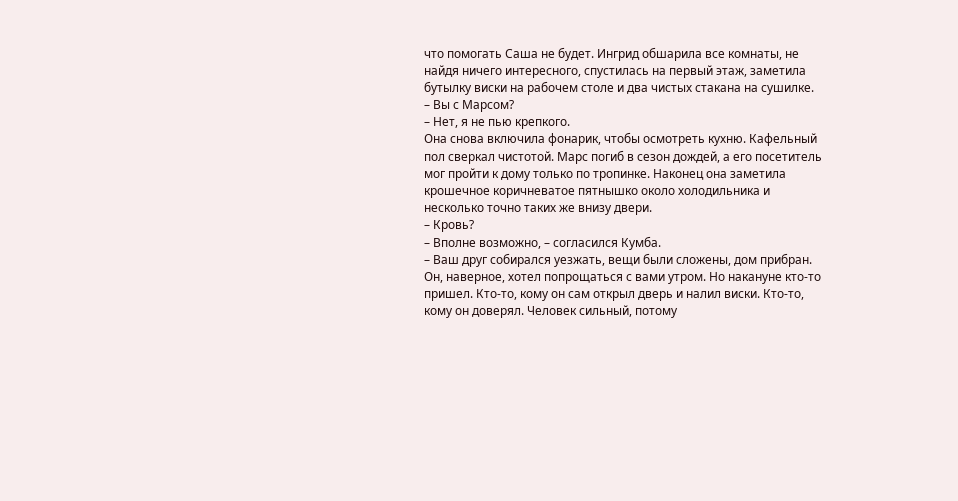что помогать Саша не будет. Ингрид обшарила все комнаты, не найдя ничего интересного, спустилась на первый этаж, заметила бутылку виски на рабочем столе и два чистых стакана на сушилке.
– Вы с Марсом?
– Нет, я не пью крепкого.
Она снова включила фонарик, чтобы осмотреть кухню. Кафельный пол сверкал чистотой. Марс погиб в сезон дождей, а его посетитель мог пройти к дому только по тропинке. Наконец она заметила крошечное коричневатое пятнышко около холодильника и несколько точно таких же внизу двери.
– Кровь?
– Вполне возможно, – согласился Кумба.
– Ваш друг собирался уезжать, вещи были сложены, дом прибран. Он, наверное, хотел попрощаться с вами утром. Но накануне кто-то пришел. Кто-то, кому он сам открыл дверь и налил виски. Кто-то, кому он доверял. Человек сильный, потому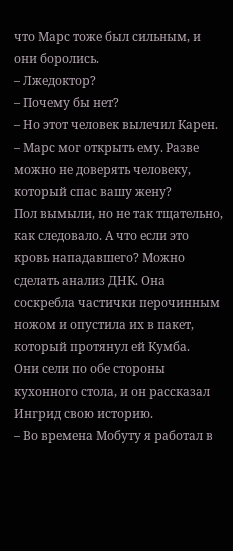что Марс тоже был сильным, и они боролись.
– Лжедоктор?
– Почему бы нет?
– Но этот человек вылечил Карен.
– Марс мог открыть ему. Разве можно не доверять человеку, который спас вашу жену?
Пол вымыли, но не так тщательно, как следовало. А что если это кровь нападавшего? Можно сделать анализ ДНК. Она соскребла частички перочинным ножом и опустила их в пакет, который протянул ей Кумба.
Они сели по обе стороны кухонного стола, и он рассказал Ингрид свою историю.
– Во времена Мобуту я работал в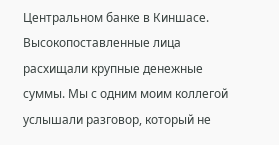Центральном банке в Киншасе. Высокопоставленные лица расхищали крупные денежные суммы. Мы с одним моим коллегой услышали разговор, который не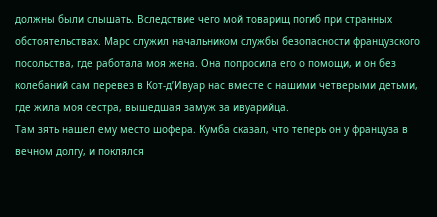должны были слышать. Вследствие чего мой товарищ погиб при странных обстоятельствах. Марс служил начальником службы безопасности французского посольства, где работала моя жена. Она попросила его о помощи, и он без колебаний сам перевез в Кот-д’Ивуар нас вместе с нашими четверыми детьми, где жила моя сестра, вышедшая замуж за ивуарийца.
Там зять нашел ему место шофера. Кумба сказал, что теперь он у француза в вечном долгу, и поклялся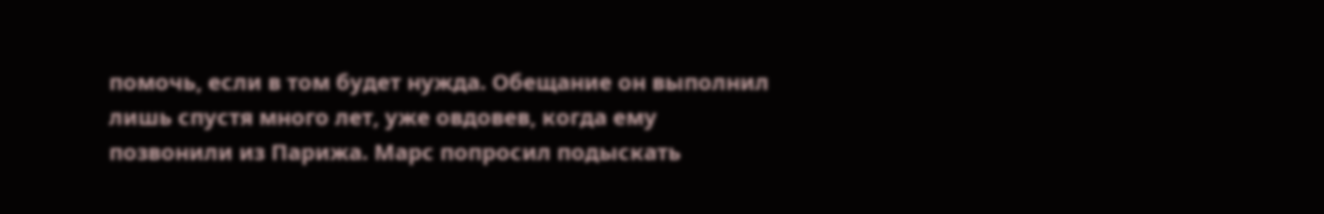помочь, если в том будет нужда. Обещание он выполнил лишь спустя много лет, уже овдовев, когда ему позвонили из Парижа. Марс попросил подыскать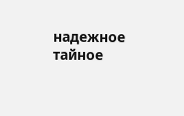надежное тайное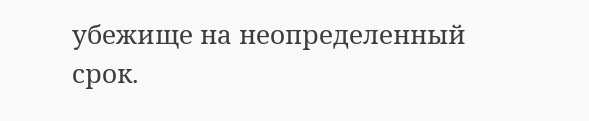убежище на неопределенный срок.